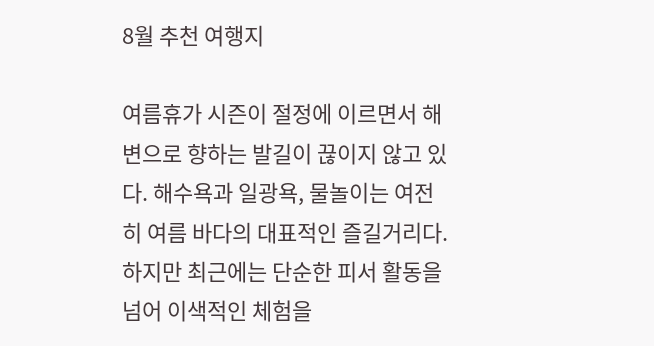8월 추천 여행지

여름휴가 시즌이 절정에 이르면서 해변으로 향하는 발길이 끊이지 않고 있다. 해수욕과 일광욕, 물놀이는 여전히 여름 바다의 대표적인 즐길거리다.
하지만 최근에는 단순한 피서 활동을 넘어 이색적인 체험을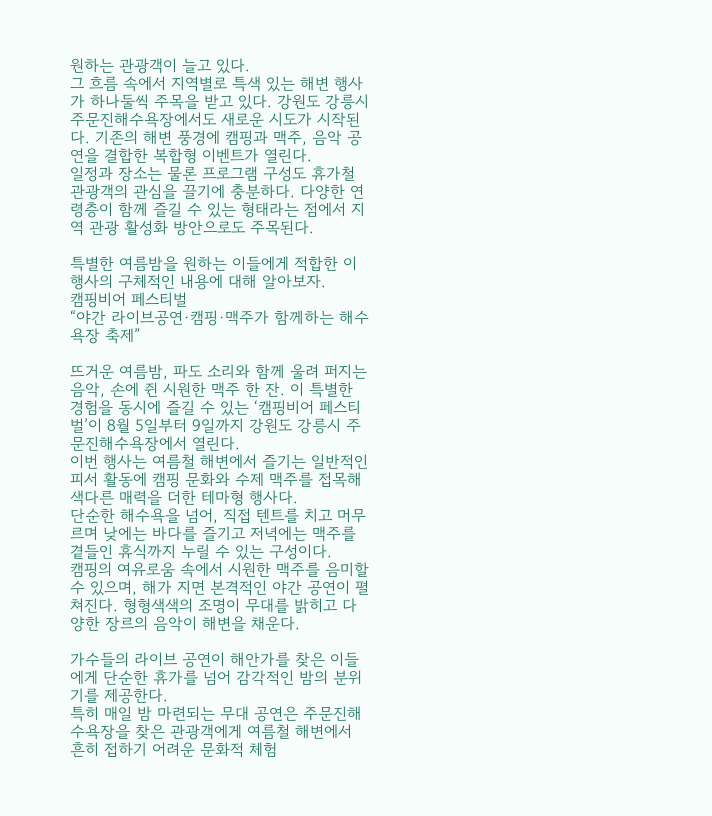원하는 관광객이 늘고 있다.
그 흐름 속에서 지역별로 특색 있는 해변 행사가 하나둘씩 주목을 받고 있다. 강원도 강릉시 주문진해수욕장에서도 새로운 시도가 시작된다. 기존의 해변 풍경에 캠핑과 맥주, 음악 공연을 결합한 복합형 이벤트가 열린다.
일정과 장소는 물론 프로그램 구성도 휴가철 관광객의 관심을 끌기에 충분하다. 다양한 연령층이 함께 즐길 수 있는 형태라는 점에서 지역 관광 활성화 방안으로도 주목된다.

특별한 여름밤을 원하는 이들에게 적합한 이 행사의 구체적인 내용에 대해 알아보자.
캠핑비어 페스티벌
“야간 라이브공연·캠핑·맥주가 함께하는 해수욕장 축제”

뜨거운 여름밤, 파도 소리와 함께 울려 퍼지는 음악, 손에 쥔 시원한 맥주 한 잔. 이 특별한 경험을 동시에 즐길 수 있는 ‘캠핑비어 페스티벌’이 8월 5일부터 9일까지 강원도 강릉시 주문진해수욕장에서 열린다.
이번 행사는 여름철 해변에서 즐기는 일반적인 피서 활동에 캠핑 문화와 수제 맥주를 접목해 색다른 매력을 더한 테마형 행사다.
단순한 해수욕을 넘어, 직접 텐트를 치고 머무르며 낮에는 바다를 즐기고 저녁에는 맥주를 곁들인 휴식까지 누릴 수 있는 구성이다.
캠핑의 여유로움 속에서 시원한 맥주를 음미할 수 있으며, 해가 지면 본격적인 야간 공연이 펼쳐진다. 형형색색의 조명이 무대를 밝히고 다양한 장르의 음악이 해변을 채운다.

가수들의 라이브 공연이 해안가를 찾은 이들에게 단순한 휴가를 넘어 감각적인 밤의 분위기를 제공한다.
특히 매일 밤 마련되는 무대 공연은 주문진해수욕장을 찾은 관광객에게 여름철 해변에서 흔히 접하기 어려운 문화적 체험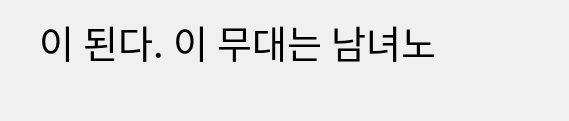이 된다. 이 무대는 남녀노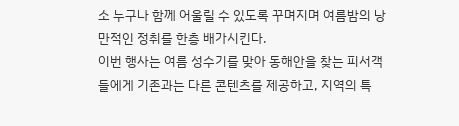소 누구나 함께 어울릴 수 있도록 꾸며지며 여름밤의 낭만적인 정취를 한층 배가시킨다.
이번 행사는 여름 성수기를 맞아 동해안을 찾는 피서객들에게 기존과는 다른 콘텐츠를 제공하고, 지역의 특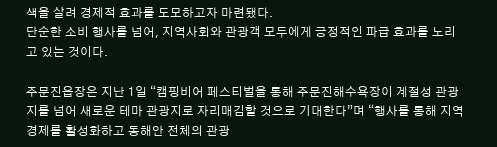색을 살려 경제적 효과를 도모하고자 마련됐다.
단순한 소비 행사를 넘어, 지역사회와 관광객 모두에게 긍정적인 파급 효과를 노리고 있는 것이다.

주문진읍장은 지난 1일 “캠핑비어 페스티벌을 통해 주문진해수욕장이 계절성 관광지를 넘어 새로운 테마 관광지로 자리매김할 것으로 기대한다”며 “행사를 통해 지역경제를 활성화하고 동해안 전체의 관광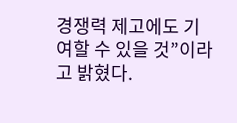경쟁력 제고에도 기여할 수 있을 것”이라고 밝혔다.